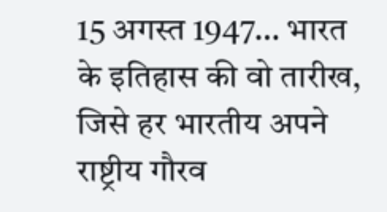15 अगस्त 1947… भारत के इतिहास की वो तारीख, जिसे हर भारतीय अपने राष्ट्रीय गौरव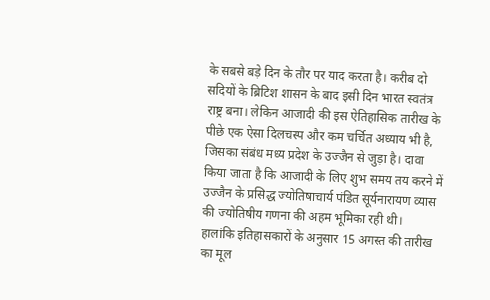के सबसे बड़े दिन के तौर पर याद करता है। करीब दो सदियों के ब्रिटिश शासन के बाद इसी दिन भारत स्वतंत्र राष्ट्र बना। लेकिन आजादी की इस ऐतिहासिक तारीख के पीछे एक ऐसा दिलचस्प और कम चर्चित अध्याय भी है, जिसका संबंध मध्य प्रदेश के उज्जैन से जुड़ा है। दावा किया जाता है कि आजादी के लिए शुभ समय तय करने में उज्जैन के प्रसिद्ध ज्योतिषाचार्य पंडित सूर्यनारायण व्यास की ज्योतिषीय गणना की अहम भूमिका रही थी।
हालांकि इतिहासकारों के अनुसार 15 अगस्त की तारीख का मूल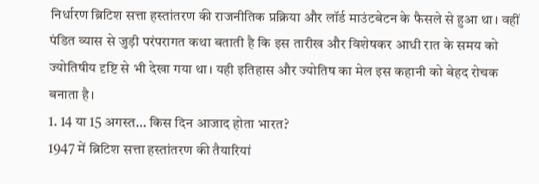निर्धारण ब्रिटिश सत्ता हस्तांतरण की राजनीतिक प्रक्रिया और लॉर्ड माउंटबेटन के फैसले से हुआ था। वहीं पंडित व्यास से जुड़ी परंपरागत कथा बताती है कि इस तारीख और विशेषकर आधी रात के समय को ज्योतिषीय दृष्टि से भी देखा गया था। यही इतिहास और ज्योतिष का मेल इस कहानी को बेहद रोचक बनाता है।
1. 14 या 15 अगस्त… किस दिन आजाद होता भारत?
1947 में ब्रिटिश सत्ता हस्तांतरण की तैयारियां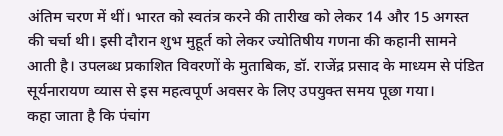अंतिम चरण में थीं। भारत को स्वतंत्र करने की तारीख को लेकर 14 और 15 अगस्त की चर्चा थी। इसी दौरान शुभ मुहूर्त को लेकर ज्योतिषीय गणना की कहानी सामने आती है। उपलब्ध प्रकाशित विवरणों के मुताबिक, डॉ. राजेंद्र प्रसाद के माध्यम से पंडित सूर्यनारायण व्यास से इस महत्वपूर्ण अवसर के लिए उपयुक्त समय पूछा गया।
कहा जाता है कि पंचांग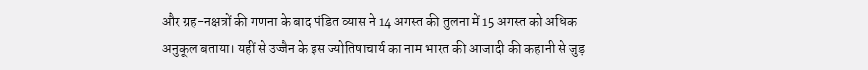और ग्रह-नक्षत्रों की गणना के बाद पंडित व्यास ने 14 अगस्त की तुलना में 15 अगस्त को अधिक अनुकूल बताया। यहीं से उज्जैन के इस ज्योतिषाचार्य का नाम भारत की आजादी की कहानी से जुड़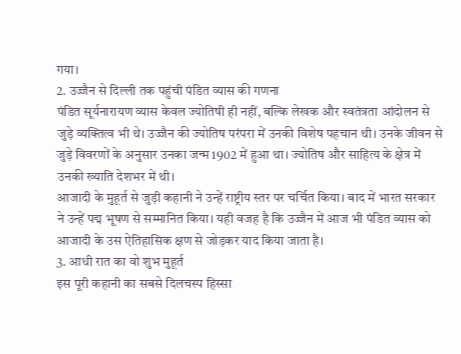गया।
2. उज्जैन से दिल्ली तक पहुंची पंडित व्यास की गणना
पंडित सूर्यनारायण व्यास केवल ज्योतिषी ही नहीं, बल्कि लेखक और स्वतंत्रता आंदोलन से जुड़े व्यक्तित्व भी थे। उज्जैन की ज्योतिष परंपरा में उनकी विशेष पहचान थी। उनके जीवन से जुड़े विवरणों के अनुसार उनका जन्म 1902 में हुआ था। ज्योतिष और साहित्य के क्षेत्र में उनकी ख्याति देशभर में थी।
आजादी के मुहूर्त से जुड़ी कहानी ने उन्हें राष्ट्रीय स्तर पर चर्चित किया। बाद में भारत सरकार ने उन्हें पद्म भूषण से सम्मानित किया। यही वजह है कि उज्जैन में आज भी पंडित व्यास को आजादी के उस ऐतिहासिक क्षण से जोड़कर याद किया जाता है।
3. आधी रात का वो शुभ मुहूर्त
इस पूरी कहानी का सबसे दिलचस्प हिस्सा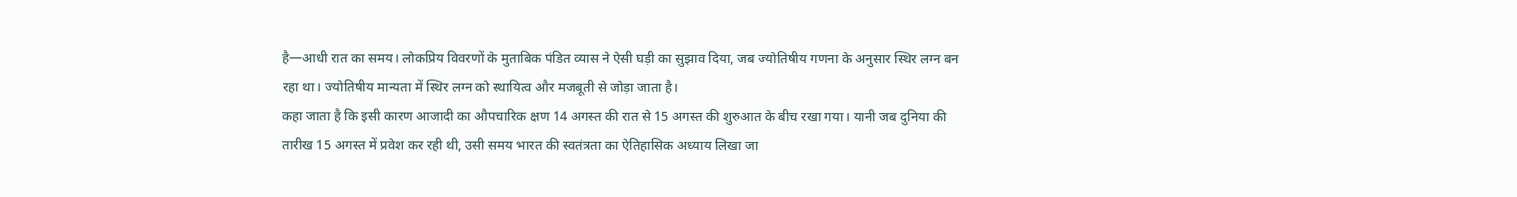है—आधी रात का समय। लोकप्रिय विवरणों के मुताबिक पंडित व्यास ने ऐसी घड़ी का सुझाव दिया, जब ज्योतिषीय गणना के अनुसार स्थिर लग्न बन रहा था। ज्योतिषीय मान्यता में स्थिर लग्न को स्थायित्व और मजबूती से जोड़ा जाता है।
कहा जाता है कि इसी कारण आजादी का औपचारिक क्षण 14 अगस्त की रात से 15 अगस्त की शुरुआत के बीच रखा गया। यानी जब दुनिया की तारीख 15 अगस्त में प्रवेश कर रही थी, उसी समय भारत की स्वतंत्रता का ऐतिहासिक अध्याय लिखा जा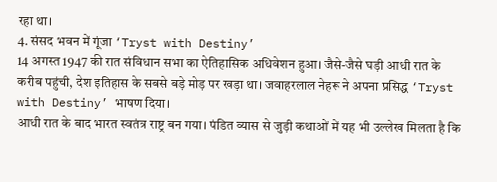रहा था।
4. संसद भवन में गूंजा ‘Tryst with Destiny’
14 अगस्त 1947 की रात संविधान सभा का ऐतिहासिक अधिवेशन हुआ। जैसे-जैसे घड़ी आधी रात के करीब पहुंची, देश इतिहास के सबसे बड़े मोड़ पर खड़ा था। जवाहरलाल नेहरू ने अपना प्रसिद्ध ‘Tryst with Destiny’ भाषण दिया।
आधी रात के बाद भारत स्वतंत्र राष्ट्र बन गया। पंडित व्यास से जुड़ी कथाओं में यह भी उल्लेख मिलता है कि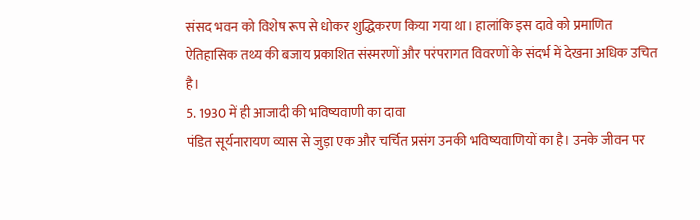संसद भवन को विशेष रूप से धोकर शुद्धिकरण किया गया था। हालांकि इस दावे को प्रमाणित ऐतिहासिक तथ्य की बजाय प्रकाशित संस्मरणों और परंपरागत विवरणों के संदर्भ में देखना अधिक उचित है।
5. 1930 में ही आजादी की भविष्यवाणी का दावा
पंडित सूर्यनारायण व्यास से जुड़ा एक और चर्चित प्रसंग उनकी भविष्यवाणियों का है। उनके जीवन पर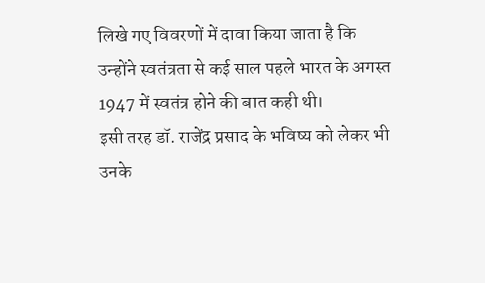लिखे गए विवरणों में दावा किया जाता है कि उन्होंने स्वतंत्रता से कई साल पहले भारत के अगस्त 1947 में स्वतंत्र होने की बात कही थी।
इसी तरह डॉ. राजेंद्र प्रसाद के भविष्य को लेकर भी उनके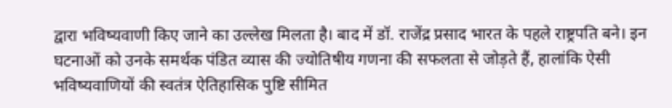द्वारा भविष्यवाणी किए जाने का उल्लेख मिलता है। बाद में डॉ. राजेंद्र प्रसाद भारत के पहले राष्ट्रपति बने। इन घटनाओं को उनके समर्थक पंडित व्यास की ज्योतिषीय गणना की सफलता से जोड़ते हैं, हालांकि ऐसी भविष्यवाणियों की स्वतंत्र ऐतिहासिक पुष्टि सीमित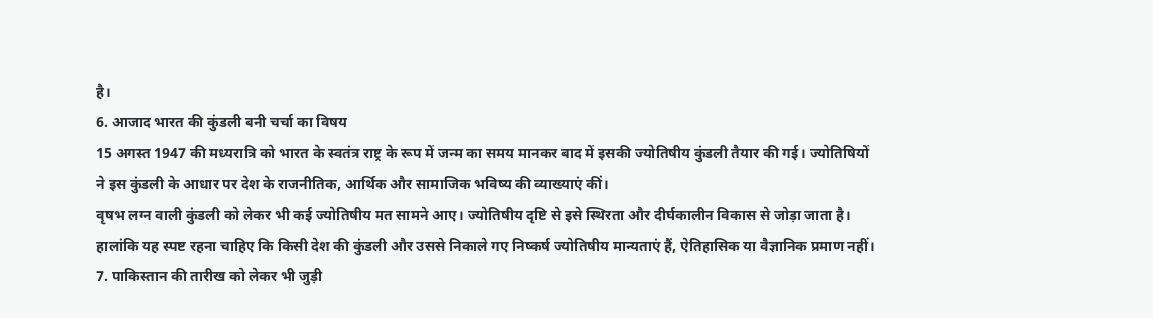है।
6. आजाद भारत की कुंडली बनी चर्चा का विषय
15 अगस्त 1947 की मध्यरात्रि को भारत के स्वतंत्र राष्ट्र के रूप में जन्म का समय मानकर बाद में इसकी ज्योतिषीय कुंडली तैयार की गई। ज्योतिषियों ने इस कुंडली के आधार पर देश के राजनीतिक, आर्थिक और सामाजिक भविष्य की व्याख्याएं कीं।
वृषभ लग्न वाली कुंडली को लेकर भी कई ज्योतिषीय मत सामने आए। ज्योतिषीय दृष्टि से इसे स्थिरता और दीर्घकालीन विकास से जोड़ा जाता है। हालांकि यह स्पष्ट रहना चाहिए कि किसी देश की कुंडली और उससे निकाले गए निष्कर्ष ज्योतिषीय मान्यताएं हैं, ऐतिहासिक या वैज्ञानिक प्रमाण नहीं।
7. पाकिस्तान की तारीख को लेकर भी जुड़ी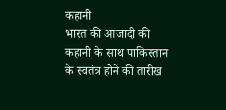कहानी
भारत की आजादी की कहानी के साथ पाकिस्तान के स्वतंत्र होने की तारीख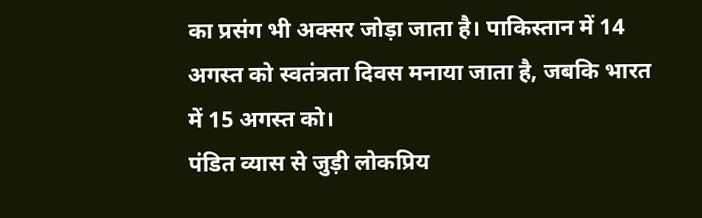का प्रसंग भी अक्सर जोड़ा जाता है। पाकिस्तान में 14 अगस्त को स्वतंत्रता दिवस मनाया जाता है, जबकि भारत में 15 अगस्त को।
पंडित व्यास से जुड़ी लोकप्रिय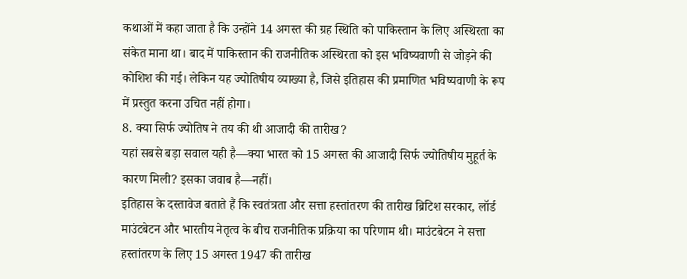कथाओं में कहा जाता है कि उन्होंने 14 अगस्त की ग्रह स्थिति को पाकिस्तान के लिए अस्थिरता का संकेत माना था। बाद में पाकिस्तान की राजनीतिक अस्थिरता को इस भविष्यवाणी से जोड़ने की कोशिश की गई। लेकिन यह ज्योतिषीय व्याख्या है, जिसे इतिहास की प्रमाणित भविष्यवाणी के रूप में प्रस्तुत करना उचित नहीं होगा।
8. क्या सिर्फ ज्योतिष ने तय की थी आजादी की तारीख?
यहां सबसे बड़ा सवाल यही है—क्या भारत को 15 अगस्त की आजादी सिर्फ ज्योतिषीय मुहूर्त के कारण मिली? इसका जवाब है—नहीं।
इतिहास के दस्तावेज बताते हैं कि स्वतंत्रता और सत्ता हस्तांतरण की तारीख ब्रिटिश सरकार, लॉर्ड माउंटबेटन और भारतीय नेतृत्व के बीच राजनीतिक प्रक्रिया का परिणाम थी। माउंटबेटन ने सत्ता हस्तांतरण के लिए 15 अगस्त 1947 की तारीख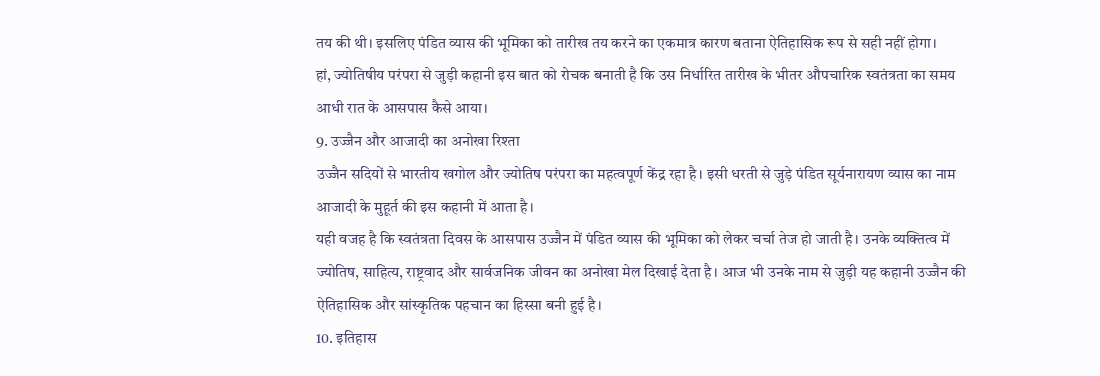तय की थी। इसलिए पंडित व्यास की भूमिका को तारीख तय करने का एकमात्र कारण बताना ऐतिहासिक रूप से सही नहीं होगा।
हां, ज्योतिषीय परंपरा से जुड़ी कहानी इस बात को रोचक बनाती है कि उस निर्धारित तारीख के भीतर औपचारिक स्वतंत्रता का समय आधी रात के आसपास कैसे आया।
9. उज्जैन और आजादी का अनोखा रिश्ता
उज्जैन सदियों से भारतीय खगोल और ज्योतिष परंपरा का महत्वपूर्ण केंद्र रहा है। इसी धरती से जुड़े पंडित सूर्यनारायण व्यास का नाम आजादी के मुहूर्त की इस कहानी में आता है।
यही वजह है कि स्वतंत्रता दिवस के आसपास उज्जैन में पंडित व्यास की भूमिका को लेकर चर्चा तेज हो जाती है। उनके व्यक्तित्व में ज्योतिष, साहित्य, राष्ट्रवाद और सार्वजनिक जीवन का अनोखा मेल दिखाई देता है। आज भी उनके नाम से जुड़ी यह कहानी उज्जैन की ऐतिहासिक और सांस्कृतिक पहचान का हिस्सा बनी हुई है।
10. इतिहास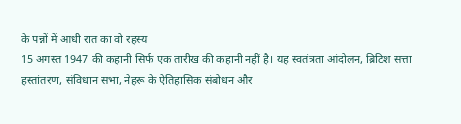के पन्नों में आधी रात का वो रहस्य
15 अगस्त 1947 की कहानी सिर्फ एक तारीख की कहानी नहीं है। यह स्वतंत्रता आंदोलन, ब्रिटिश सत्ता हस्तांतरण, संविधान सभा, नेहरू के ऐतिहासिक संबोधन और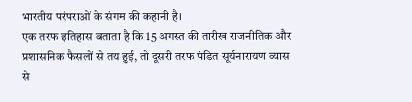भारतीय परंपराओं के संगम की कहानी है।
एक तरफ इतिहास बताता है कि 15 अगस्त की तारीख राजनीतिक और प्रशासनिक फैसलों से तय हुई, तो दूसरी तरफ पंडित सूर्यनारायण व्यास से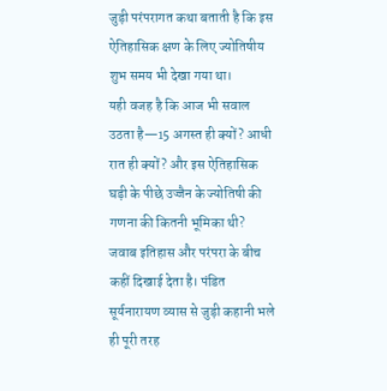जुड़ी परंपरागत कथा बताती है कि इस ऐतिहासिक क्षण के लिए ज्योतिषीय शुभ समय भी देखा गया था।
यही वजह है कि आज भी सवाल उठता है—15 अगस्त ही क्यों? आधी रात ही क्यों? और इस ऐतिहासिक घड़ी के पीछे उज्जैन के ज्योतिषी की गणना की कितनी भूमिका थी?
जवाब इतिहास और परंपरा के बीच कहीं दिखाई देता है। पंडित सूर्यनारायण व्यास से जुड़ी कहानी भले ही पूरी तरह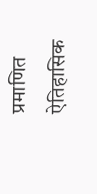प्रमाणित ऐतिहासिक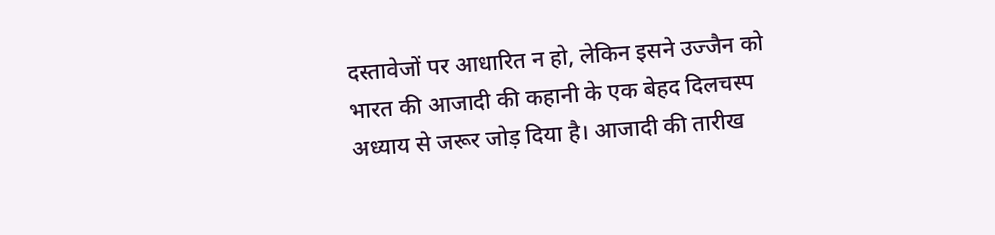दस्तावेजों पर आधारित न हो, लेकिन इसने उज्जैन को भारत की आजादी की कहानी के एक बेहद दिलचस्प अध्याय से जरूर जोड़ दिया है। आजादी की तारीख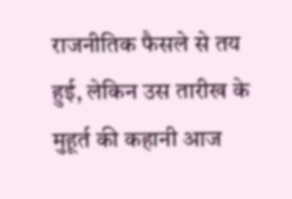राजनीतिक फैसले से तय हुई, लेकिन उस तारीख के मुहूर्त की कहानी आज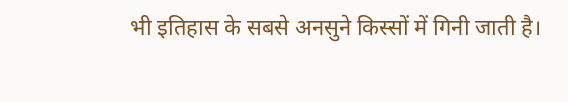भी इतिहास के सबसे अनसुने किस्सों में गिनी जाती है।